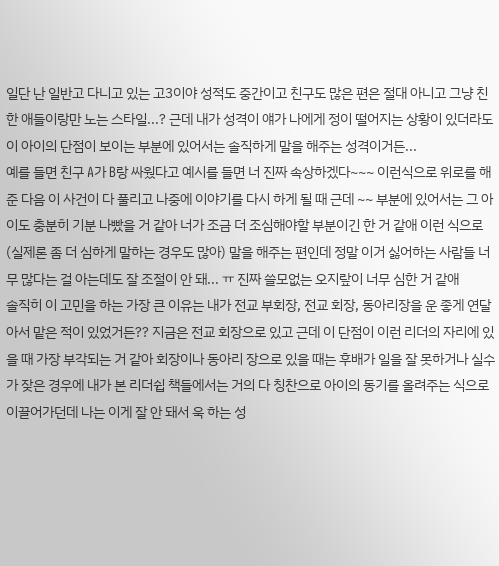일단 난 일반고 다니고 있는 고3이야 성적도 중간이고 친구도 많은 편은 절대 아니고 그냥 친한 애들이랑만 노는 스타일...? 근데 내가 성격이 얘가 나에게 정이 떨어지는 상황이 있더라도 이 아이의 단점이 보이는 부분에 있어서는 솔직하게 말을 해주는 성격이거든...
예를 들면 친구 A가 B랑 싸웠다고 예시를 들면 너 진짜 속상하겠다~~~ 이런식으로 위로를 해준 다음 이 사건이 다 풀리고 나중에 이야기를 다시 하게 될 때 근데 ~~ 부분에 있어서는 그 아이도 충분히 기분 나빴을 거 같아 너가 조금 더 조심해야할 부분이긴 한 거 같애 이런 식으로(실제론 좀 더 심하게 말하는 경우도 많아) 말을 해주는 편인데 정말 이거 싫어하는 사람들 너무 많다는 걸 아는데도 잘 조절이 안 돼... ㅠ 진짜 쓸모없는 오지랖이 너무 심한 거 같애
솔직히 이 고민을 하는 가장 큰 이유는 내가 전교 부회장, 전교 회장, 동아리장을 운 좋게 연달아서 맡은 적이 있었거든?? 지금은 전교 회장으로 있고 근데 이 단점이 이런 리더의 자리에 있을 때 가장 부각되는 거 같아 회장이나 동아리 장으로 있을 때는 후배가 일을 잘 못하거나 실수가 잦은 경우에 내가 본 리더쉽 책들에서는 거의 다 칭찬으로 아이의 동기를 올려주는 식으로 이끌어가던데 나는 이게 잘 안 돼서 욱 하는 성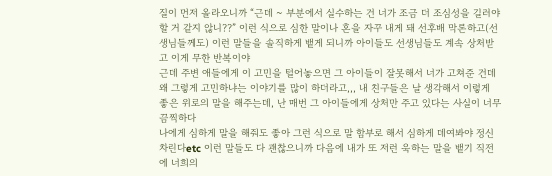질이 먼저 올라오니까 “근데 ~ 부분에서 실수하는 건 너가 조금 더 조심성을 길러야 할 거 같지 않니??” 이런 식으로 심한 말이나 혼을 자꾸 내게 돼 선후배 막론하고(선생님들께도) 이런 말들을 솔직하게 뱉게 되니까 아이들도 선생님들도 계속 상처받고 이게 무한 반복이야
근데 주변 애들에게 이 고민을 털어놓으면 그 아이들이 잘못해서 너가 고쳐준 건데 왜 그렇게 고민하냐는 이야기를 많이 하더라고,,, 내 친구들은 날 생각해서 이렇게 좋은 위로의 말을 해주는데, 난 매번 그 아이들에게 상처만 주고 있다는 사실이 너무 끔찍하다
나에게 심하게 말을 해줘도 좋아 그런 식으로 말 함부로 해서 심하게 데여봐야 정신 차린다etc 이런 말들도 다 괜찮으니까 다음에 내가 또 저런 욱하는 말을 뱉기 직전에 너희의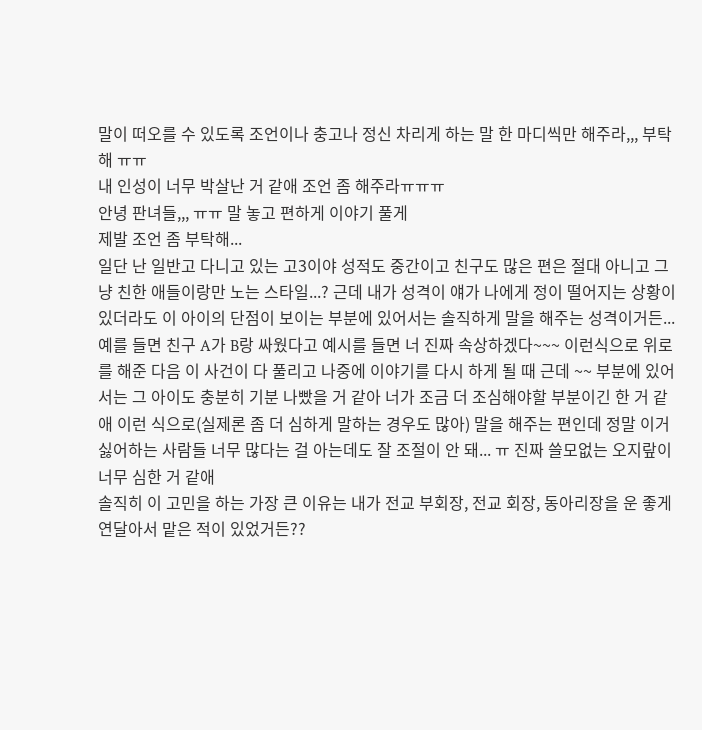말이 떠오를 수 있도록 조언이나 충고나 정신 차리게 하는 말 한 마디씩만 해주라,,, 부탁해 ㅠㅠ
내 인성이 너무 박살난 거 같애 조언 좀 해주라ㅠㅠㅠ
안녕 판녀들,,, ㅠㅠ 말 놓고 편하게 이야기 풀게
제발 조언 좀 부탁해...
일단 난 일반고 다니고 있는 고3이야 성적도 중간이고 친구도 많은 편은 절대 아니고 그냥 친한 애들이랑만 노는 스타일...? 근데 내가 성격이 얘가 나에게 정이 떨어지는 상황이 있더라도 이 아이의 단점이 보이는 부분에 있어서는 솔직하게 말을 해주는 성격이거든...
예를 들면 친구 A가 B랑 싸웠다고 예시를 들면 너 진짜 속상하겠다~~~ 이런식으로 위로를 해준 다음 이 사건이 다 풀리고 나중에 이야기를 다시 하게 될 때 근데 ~~ 부분에 있어서는 그 아이도 충분히 기분 나빴을 거 같아 너가 조금 더 조심해야할 부분이긴 한 거 같애 이런 식으로(실제론 좀 더 심하게 말하는 경우도 많아) 말을 해주는 편인데 정말 이거 싫어하는 사람들 너무 많다는 걸 아는데도 잘 조절이 안 돼... ㅠ 진짜 쓸모없는 오지랖이 너무 심한 거 같애
솔직히 이 고민을 하는 가장 큰 이유는 내가 전교 부회장, 전교 회장, 동아리장을 운 좋게 연달아서 맡은 적이 있었거든??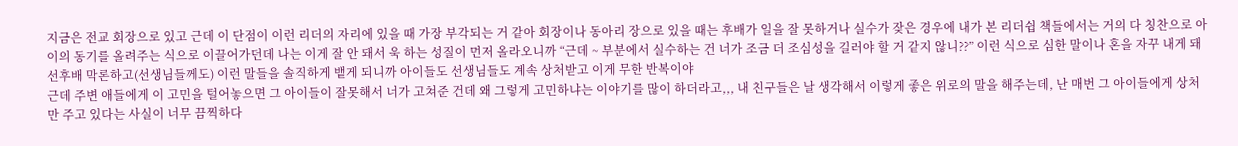지금은 전교 회장으로 있고 근데 이 단점이 이런 리더의 자리에 있을 때 가장 부각되는 거 같아 회장이나 동아리 장으로 있을 때는 후배가 일을 잘 못하거나 실수가 잦은 경우에 내가 본 리더쉽 책들에서는 거의 다 칭찬으로 아이의 동기를 올려주는 식으로 이끌어가던데 나는 이게 잘 안 돼서 욱 하는 성질이 먼저 올라오니까 “근데 ~ 부분에서 실수하는 건 너가 조금 더 조심성을 길러야 할 거 같지 않니??” 이런 식으로 심한 말이나 혼을 자꾸 내게 돼 선후배 막론하고(선생님들께도) 이런 말들을 솔직하게 뱉게 되니까 아이들도 선생님들도 계속 상처받고 이게 무한 반복이야
근데 주변 애들에게 이 고민을 털어놓으면 그 아이들이 잘못해서 너가 고쳐준 건데 왜 그렇게 고민하냐는 이야기를 많이 하더라고,,, 내 친구들은 날 생각해서 이렇게 좋은 위로의 말을 해주는데, 난 매번 그 아이들에게 상처만 주고 있다는 사실이 너무 끔찍하다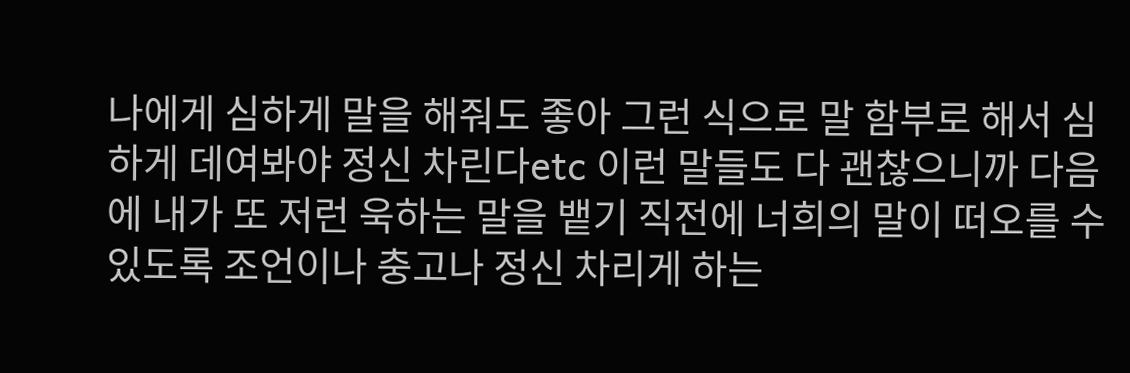나에게 심하게 말을 해줘도 좋아 그런 식으로 말 함부로 해서 심하게 데여봐야 정신 차린다etc 이런 말들도 다 괜찮으니까 다음에 내가 또 저런 욱하는 말을 뱉기 직전에 너희의 말이 떠오를 수 있도록 조언이나 충고나 정신 차리게 하는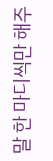말 한 마디씩만 해주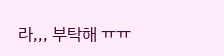라,,, 부탁해 ㅠㅠ